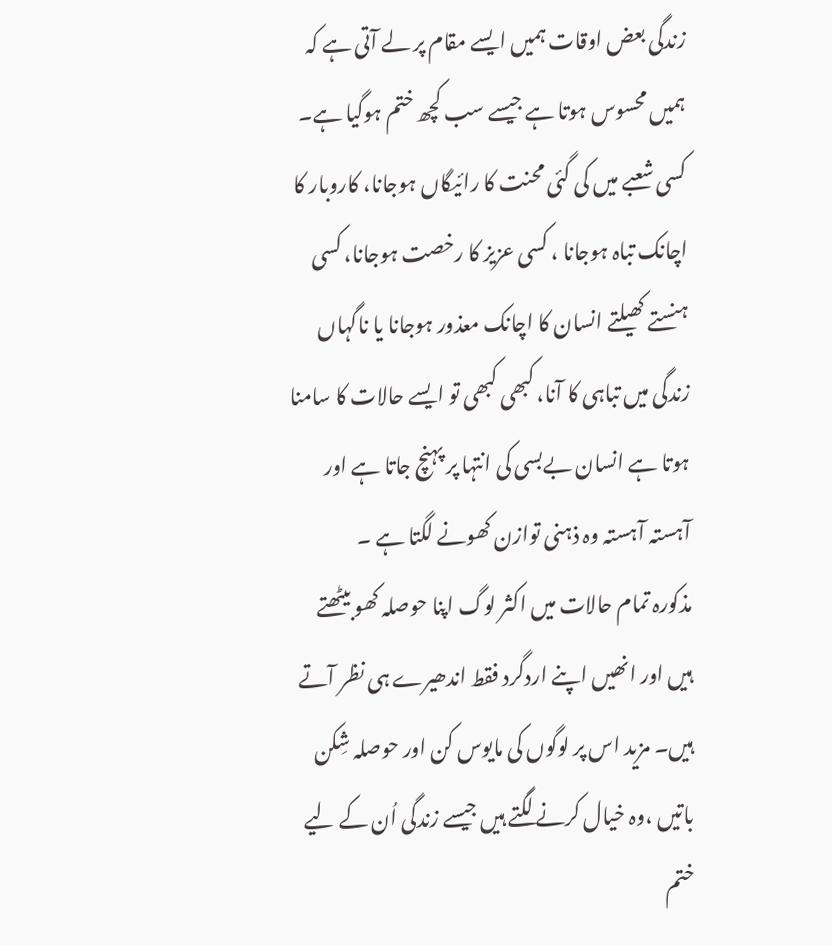زندگی بعض اوقات ہمیں ایسے مقام پر لے آتی ہے کہ ہمیں محسوس ہوتا ہے جیسے سب کچھ ختم ہوگیا ہے۔ کسی شعبے میں کی گئی محنت کا رائیگاں ہوجانا، کاروبار کا اچانک تباہ ہوجانا ، کسی عزیز کا رخصت ہوجانا، کسی ہنستے کھیلتے انسان کا اچانک معذور ہوجانا یا ناگہاں زندگی میں تباہی کا آنا، کبھی کبھی تو ایسے حالات کا سامنا ہوتا ہے انسان بےبسی کی انتہا پر پہنچ جاتا ہے اور آہستہ آہستہ وہ ذہنی توازن کھونے لگتا ہے ۔
مذکورہ تمام حالات میں اکثر لوگ اپنا حوصلہ کھو بیٹھتے ہیں اور انھیں اپنے اردگرد فقط اندھیرے ہی نظر آتے ہیں۔ مزید اس پر لوگوں کی مایوس کن اور حوصلہ شِکن باتیں ،وہ خیال کرنے لگتے ہیں جیسے زندگی اُن کے لیے ختم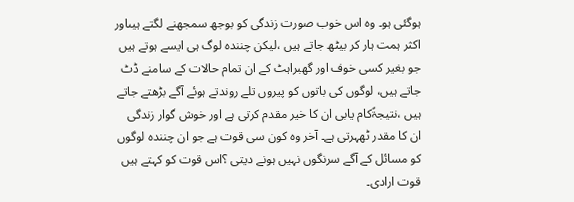ہوگئی ہو۔ وہ اس خوب صورت زندگی کو بوجھ سمجھنے لگتے ہیںاور اکثر ہمت ہار کر بیٹھ جاتے ہیں ،لیکن چنندہ لوگ ہی ایسے ہوتے ہیں جو بغیر کسی خوف اور گھبراہٹ کے ان تمام حالات کے سامنے ڈٹ جاتے ہیں، لوگوں کی باتوں کو پیروں تلے روندتے ہوئے آگے بڑھتے جاتے ہیں ،نتیجۃًکام یابی ان کا خیر مقدم کرتی ہے اور خوش گوار زندگی ان کا مقدر ٹھہرتی ہے۔ آخر وہ کون سی قوت ہے جو ان چنندہ لوگوں کو مسائل کے آگے سرنگوں نہیں ہونے دیتی ؟اس قوت کو کہتے ہیں قوت ارادی۔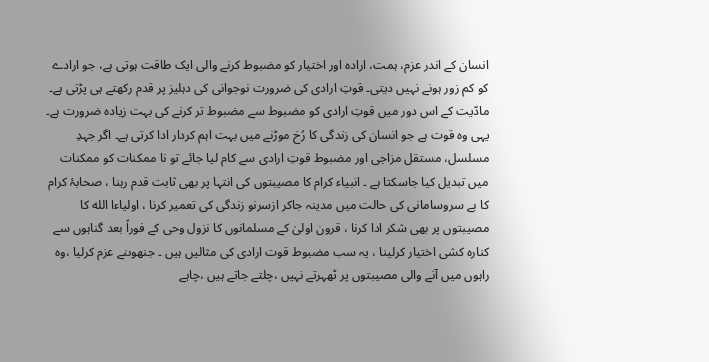انسان کے اندر عزم، ہمت، ارادہ اور اختیار کو مضبوط کرنے والی ایک طاقت ہوتی ہے، جو ارادے کو کم زور ہونے نہیں دیتی۔ قوتِ ارادی کی ضرورت نوجوانی کی دہلیز پر قدم رکھتے ہی پڑتی ہے۔ مادّیت کے اس دور میں قوتِ ارادی کو مضبوط سے مضبوط تر کرنے کی بہت زیادہ ضرورت ہے۔ یہی وہ قوت ہے جو انسان کی زندگی کا رُخ موڑنے میں بہت اہم کردار ادا کرتی ہے۔ اگر جہدِ مسلسل، مستقل مزاجی اور مضبوط قوتِ ارادی سے کام لیا جائے تو نا ممکنات کو ممکنات میں تبدیل کیا جاسکتا ہے ۔ انبیاء کرام کا مصیبتوں کی انتہا پر بھی ثابت قدم رہنا ، صحابۂ کرام کا بے سروسامانی کی حالت میں مدینہ جاکر ازسرنو زندگی کی تعمیر کرنا ، اولیاءا الله کا مصیبتوں پر بھی شکر ادا کرنا ، قرون اولیٰ کے مسلمانوں کا نزول وحی کے فوراً بعد گناہوں سے کنارہ کشی اختیار کرلینا ، یہ سب مضبوط قوت ارادی کی مثالیں ہیں ۔ جنھوںنے عزم کرلیا ،وہ راہوں میں آنے والی مصیبتوں پر ٹھہرتے نہیں ،چلتے جاتے ہیں ،چاہے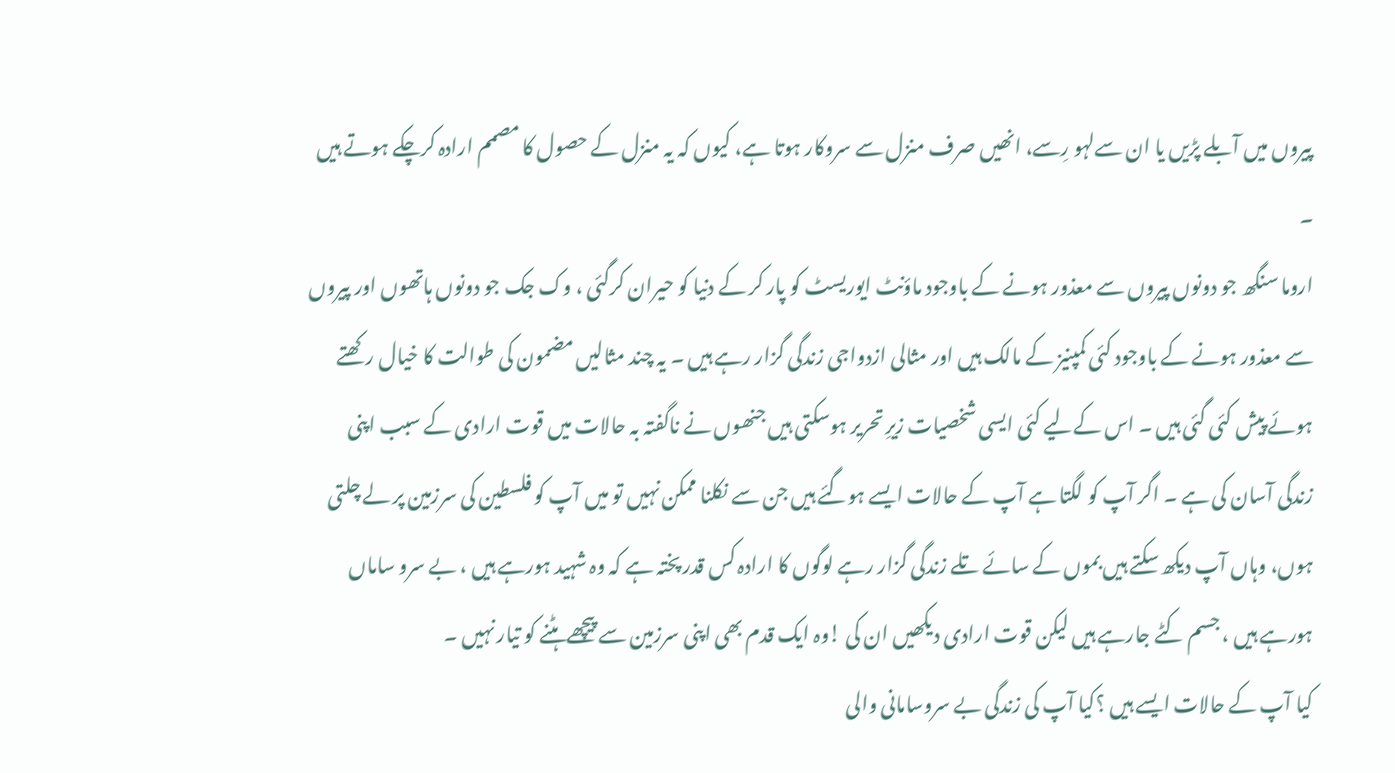پیروں میں آبلے پڑیں یا ان سےلہو رِسے، انھیں صرف منزل سے سروکار ہوتا ہے، کیوں کہ یہ منزل کے حصول کا مصمم ارادہ کرچکے ہوتے ہیں ۔
اروما سنگھ جو دونوں پیروں سے معذور ہونے کے باوجود ماؤنٹ ایوریسٹ کو پار کر کے دنیا کو حیران کرگئی ، وک جک جو دونوں ہاتھوں اور پیروں سے معذور ہونے کے باوجود کئی کمپنیز کے مالک ہیں اور مثالی ازدواجی زندگی گزار رہے ہیں ۔ یہ چند مثالیں مضمون کی طوالت کا خیال رکھتے ہوئے پیش کئی گئی ہیں ۔ اس کےلیے کئی ایسی شخصیات زیرِ تحریر ہوسکتی ہیں جنھوں نے ناگفتہ بہ حالات میں قوت ارادی کے سبب اپنی زندگی آسان کی ہے ۔ اگر آپ کو لگتا ہے آپ کے حالات ایسے ہوگئے ہیں جن سے نکلنا ممکن نہیں تو میں آپ کو فلسطین کی سرزمین پر لے چلتی ہوں، وہاں آپ دیکھ سکتے ہیں بموں کے سائے تلے زندگی گزار رہے لوگوں کا ارادہ کس قدر پختہ ہے کہ وہ شہید ہورہے ہیں ، بے سرو ساماں ہورہے ہیں ، جسم کٹے جارہے ہیں لیکن قوت ارادی دیکھیں ان کی !وہ ایک قدم بھی اپنی سرزمین سے پیچھے ہٹنے کو تیار نہیں ۔
کیا آپ کے حالات ایسے ہیں ؟کیا آپ کی زندگی بے سروسامانی والی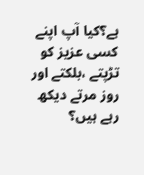ہے؟کیا آپ اپنے کسی عزیز کو تڑپتے ،بلکتے اور روز مرتے دیکھ رہے ہیں؟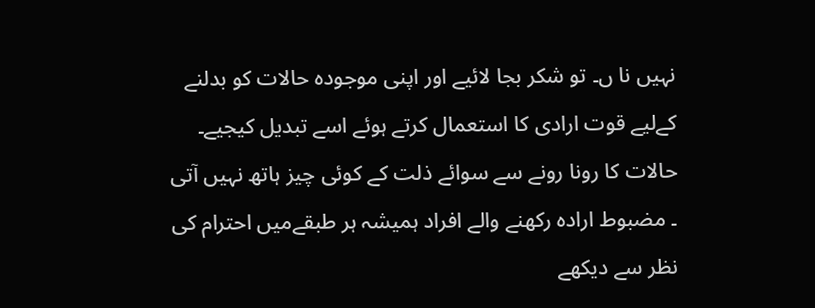نہیں نا ں۔ تو شکر بجا لائیے اور اپنی موجودہ حالات کو بدلنے کےلیے قوت ارادی کا استعمال کرتے ہوئے اسے تبدیل کیجیے۔ حالات کا رونا رونے سے سوائے ذلت کے کوئی چیز ہاتھ نہیں آتی ۔ مضبوط ارادہ رکھنے والے افراد ہمیشہ ہر طبقےمیں احترام کی نظر سے دیکھے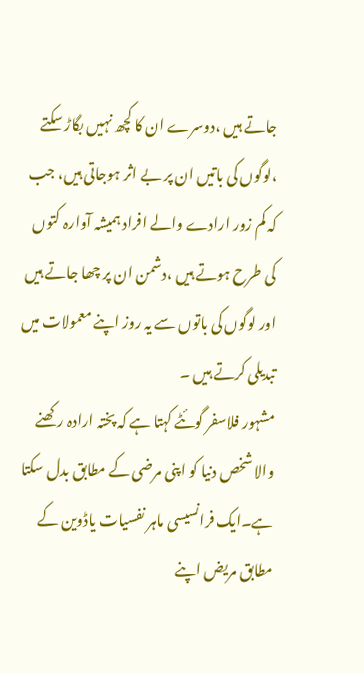جاتے ہیں ،دوسرے ان کا کچھ نہیں بگاڑ سکتے ،لوگوں کی باتیں ان پر بے اثر ہوجاتی ہیں، جب کہ کم زور ارادے والے افراد ہمیشہ آوارہ کتوں کی طرح ہوتے ہیں ،دشمن ان پر چھا جاتے ہیں اور لوگوں کی باتوں سے یہ روز اپنے معمولات میں تبدیلی کرتے ہیں ۔
مشہور فلاسفر گوئٹے کہتا ہے کہ پختہ ارادہ رکھنے والا شخص دنیا کو اپنی مرضی کے مطابق بدل سکتا ہے۔ایک فرانسیسی ماہر نفسیات یاڈوین کے مطابق مریض اپنے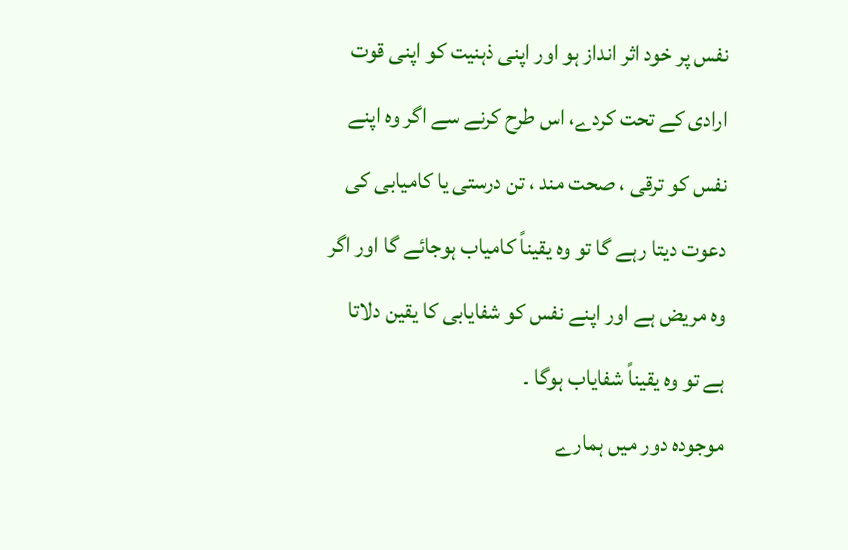نفس پر خود اثر انداز ہو اور اپنی ذہنیت کو اپنی قوت ارادی کے تحت کردے، اس طرح کرنے سے اگر وہ اپنے نفس کو ترقی ، صحت مند ، تن درستی یا کامیابی کی دعوت دیتا رہے گا تو وہ یقیناً کامیاب ہوجائے گا اور اگر وہ مریض ہے اور اپنے نفس کو شفایابی کا یقین دلاتا ہے تو وہ یقیناً شفایاب ہوگا ۔
موجودہ دور میں ہمارے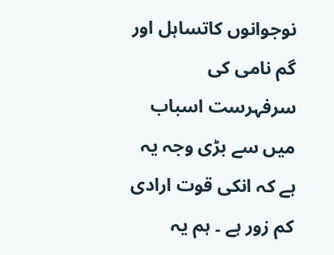نوجوانوں کاتساہل اور گم نامی کی سرفہرست اسباب میں سے بڑی وجہ یہ ہے کہ انکی قوت ارادی کم زور ہے ۔ ہم یہ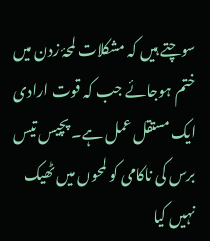سوچتے ہیں کہ مشکلات لمحۂ زدن میں ختم ہوجائے جب کہ قوت ارادی ایک مستقل عمل ہے۔ پچیس تیس برس کی ناکامی کو لمحوں میں ٹھیک نہیں کیا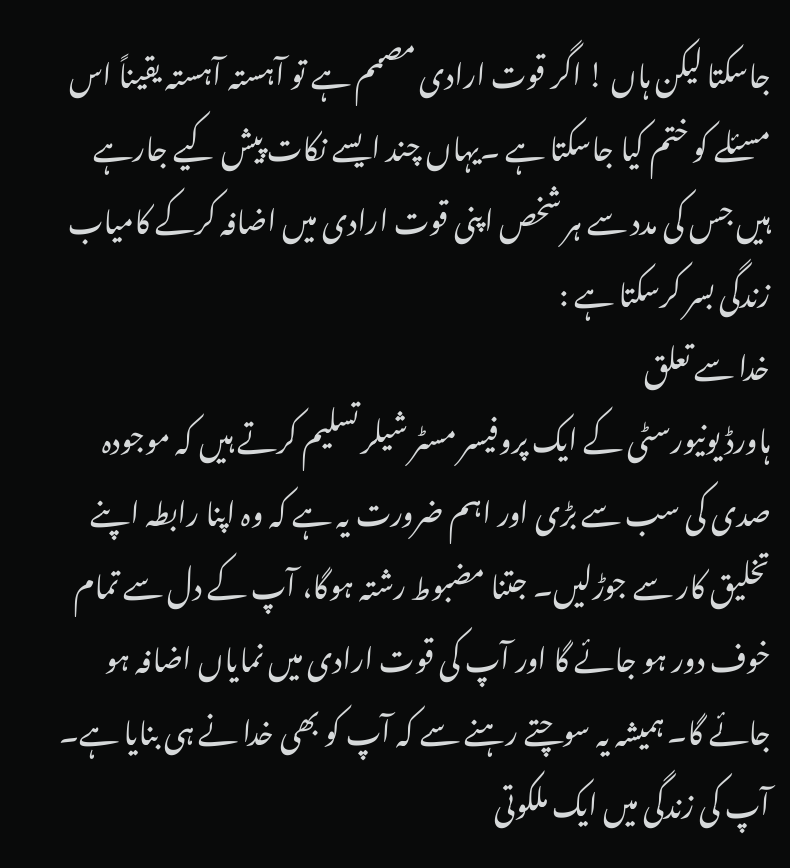جاسکتا لیکن ہاں ! اگر قوت ارادی مصمم ہے تو آہستہ آہستہ یقیناً اس مسئلے کو ختم کیا جاسکتا ہے ۔یہاں چند ایسے نکات پیش کیے جارہے ہیں جس کی مدد سے ہر شخص اپنی قوت ارادی میں اضافہ کرکے کامیاب زندگی بسر کرسکتا ہے :
خدا سے تعلق
ہاورڈ یونیورسٹی کے ایک پروفیسر مسٹر شیلر تسلیم کرتے ہیں کہ موجودہ صدی کی سب سے بڑی اور اہم ضرورت یہ ہے کہ وہ اپنا رابطہ اپنے تخلیق کار سے جوڑلیں۔ جتنا مضبوط رشتہ ہوگا، آپ کے دل سے تمام خوف دور ہو جائے گا اور آپ کی قوت ارادی میں نمایاں اضافہ ہو جائے گا۔ ہمیشہ یہ سوچتے رہنے سے کہ آپ کو بھی خدا نے ہی بنایا ہے۔ آپ کی زندگی میں ایک ملکوتی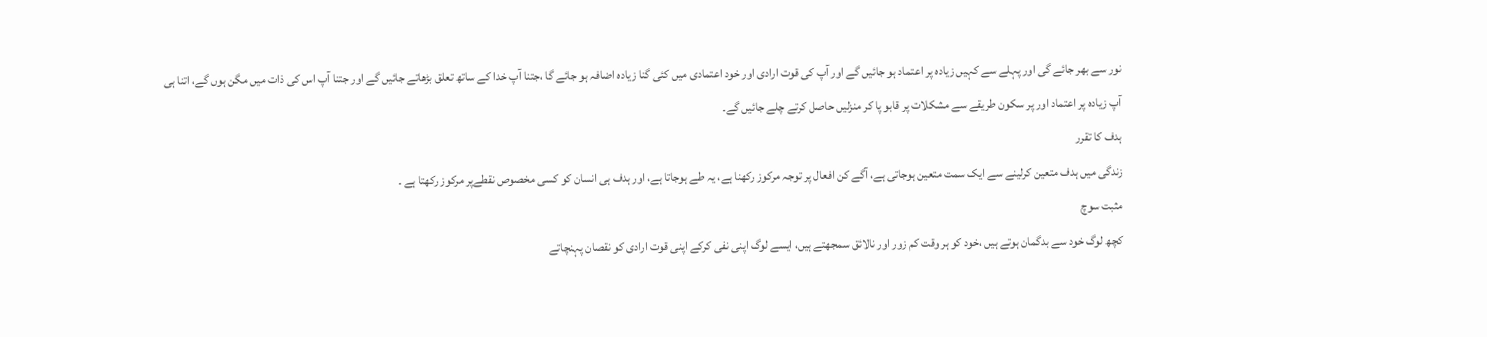نور سے بھر جائے گی اور پہلے سے کہیں زیادہ پر اعتماد ہو جائیں گے اور آپ کی قوت ارادی اور خود اعتمادی میں کئی گنا زیادہ اضافہ ہو جائے گا ،جتنا آپ خدا کے ساتھ تعلق بڑھاتے جائیں گے اور جتنا آپ اس کی ذات میں مگن ہوں گے، اتنا ہی آپ زیادہ پر اعتماد اور پر سکون طریقے سے مشکلات پر قابو پا کر منزلیں حاصل کرتے چلے جائیں گے۔
ہدف کا تقرر
زندگی میں ہدف متعین کرلینے سے ایک سمت متعین ہوجاتی ہے، آگے کن افعال پر توجہ مرکوز رکھنا ہے، یہ طے ہوجاتا ہے، اور ہدف ہی انسان کو کسی مخصوص نقطےپر مرکوز رکھتا ہے ۔
مثبت سوچ
کچھ لوگ خود سے بدگمان ہوتے ہیں ،خود کو ہر وقت کم زور اور نالائق سمجھتے ہیں، ایسے لوگ اپنی نفی کرکے اپنی قوت ارادی کو نقصان پہنچاتے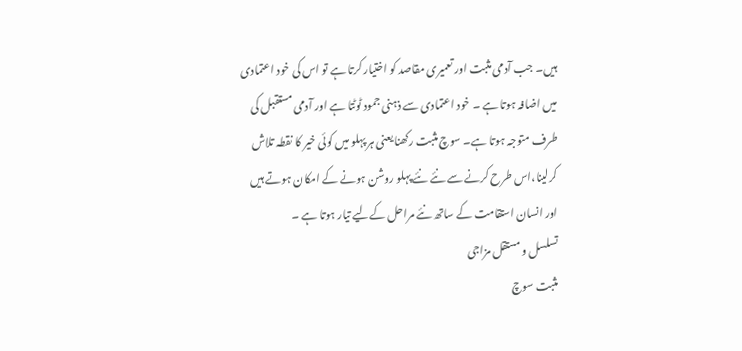ہیں۔ جب آدمی مثبت اور تعمیری مقاصد کو اختیار کرتا ہے تو اس کی خود اعتمادی میں اضافہ ہوتا ہے ۔ خود اعتمادی سے ذہنی جمود ٹوٹتا ہے اور آدمی مستقبل کی طرف متوجہ ہوتا ہے۔ سوچ مثبت رکھنا یعنی ہر پہلو میں کوئی خیر کا نقطہ تلاش کرلینا،اس طرح کرنے سے نئے نئے پہلو روشن ہونے کے امکان ہوتے ہیں اور انسان استقامت کے ساتھ نئے مراحل کےلیے تیار ہوتا ہے ۔
تسلسل و مستقل مزاجی
مثبت سوچ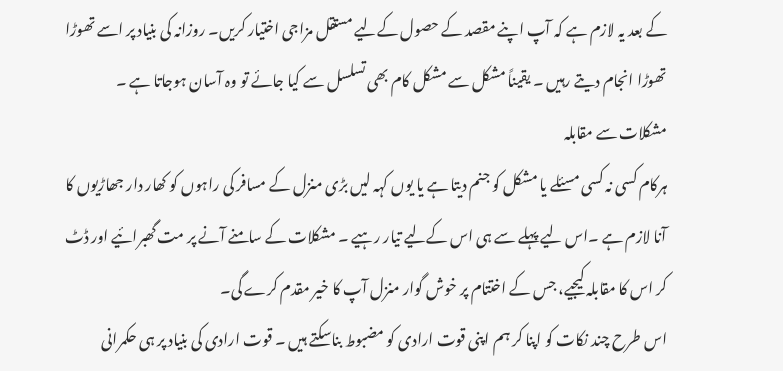کے بعد یہ لازم ہے کہ آپ اپنے مقصد کے حصول کےلیے مستقل مزاجی اختیار کریں۔ روزانہ کی بنیاد پر اسے تھوڑا تھوڑا انجام دیتے رہیں ۔ یقیناً مشکل سے مشکل کام بھی تسلسل سے کیا جائے تو وہ آسان ہوجاتا ہے ۔
مشکلات سے مقابلہ
ہرکام کسی نہ کسی مسئلے یا مشکل کو جنم دیتا ہے یا یوں کہہ لیں بڑی منزل کے مسافر کی راہوں کو کھار دار جھاڑیوں کا آنا لازم ہے ۔اس لیے پہلے سے ہی اس کےلیے تیار رہیے ۔ مشکلات کے سامنے آنے پر مت گھبرائیے اور ڈٹ کر اس کا مقابلہ کیجیے، جس کے اختتام پر خوش گوار منزل آپ کا خیر مقدم کرے گی۔
اس طرح چند نکات کو اپنا کر ہم اپنی قوت ارادی کو مضبوط بناسکتے ہیں ۔ قوت ارادی کی بنیاد پر ہی حکمرانی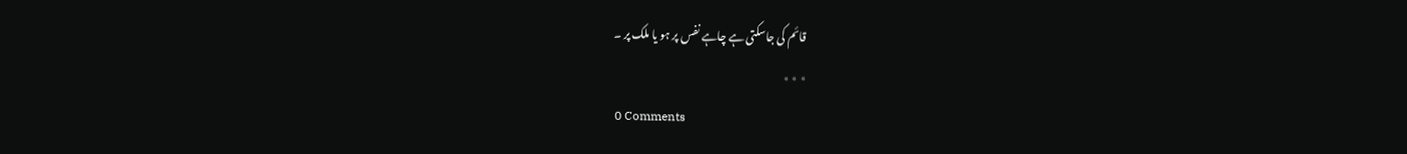قائم کی جاسکتی ہے چاہے نفس پر ہو یا ملک پر ۔
٭ ٭ ٭
0 Comments